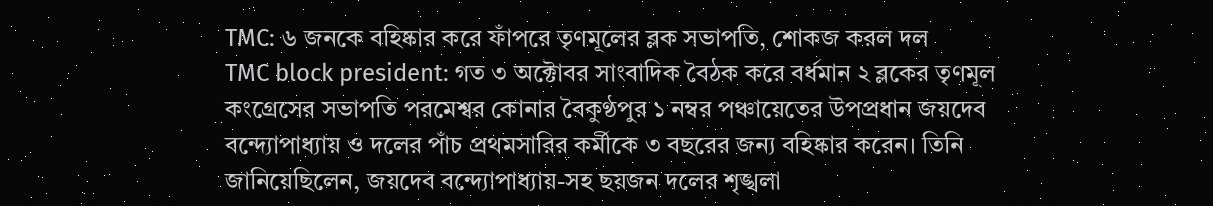TMC: ৬ জনকে বহিষ্কার করে ফাঁপরে তৃণমূলের ব্লক সভাপতি, শোকজ করল দল
TMC block president: গত ৩ অক্টোবর সাংবাদিক বৈঠক করে বর্ধমান ২ ব্লকের তৃণমূল কংগ্রেসের সভাপতি পরমেশ্বর কোনার বৈকুণ্ঠপুর ১ নম্বর পঞ্চায়েতের উপপ্রধান জয়দেব বন্দ্যোপাধ্যায় ও দলের পাঁচ প্রথমসারির কর্মীকে ৩ বছরের জন্য বহিষ্কার করেন। তিনি জানিয়েছিলেন, জয়দেব বন্দ্যোপাধ্যায়-সহ ছয়জন দলের শৃঙ্খলা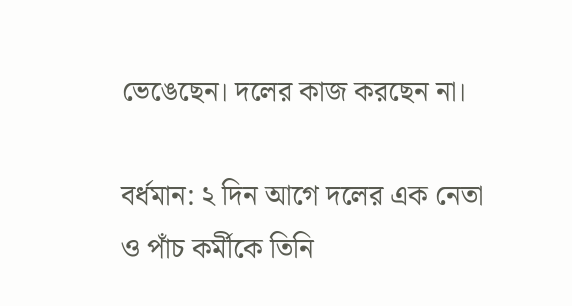ভেঙেছেন। দলের কাজ করছেন না।

বর্ধমান: ২ দিন আগে দলের এক নেতা ও পাঁচ কর্মীকে তিনি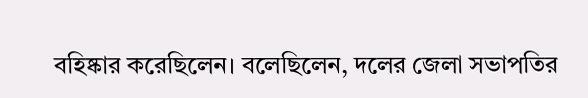বহিষ্কার করেছিলেন। বলেছিলেন, দলের জেলা সভাপতির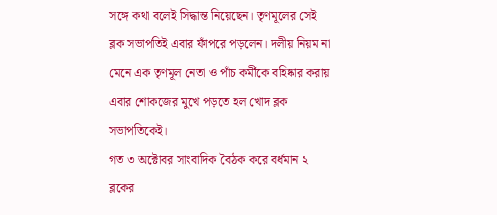সঙ্গে কথা বলেই সিদ্ধান্ত নিয়েছেন। তৃণমূলের সেই ব্লক সভাপতিই এবার ফাঁপরে পড়লেন। দলীয় নিয়ম না মেনে এক তৃণমূল নেতা ও পাঁচ কর্মীকে বহিষ্কার করায় এবার শোকজের মুখে পড়তে হল খোদ ব্লক সভাপতিকেই।
গত ৩ অক্টোবর সাংবাদিক বৈঠক করে বর্ধমান ২ ব্লকের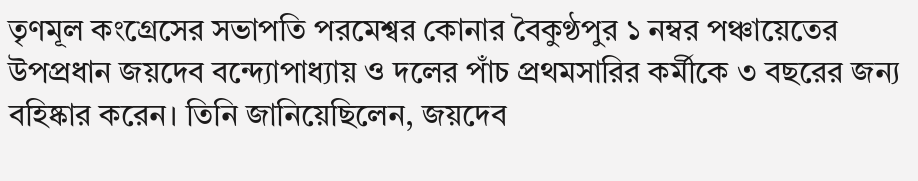তৃণমূল কংগ্রেসের সভাপতি পরমেশ্বর কোনার বৈকুণ্ঠপুর ১ নম্বর পঞ্চায়েতের উপপ্রধান জয়দেব বন্দ্যোপাধ্যায় ও দলের পাঁচ প্রথমসারির কর্মীকে ৩ বছরের জন্য বহিষ্কার করেন। তিনি জানিয়েছিলেন, জয়দেব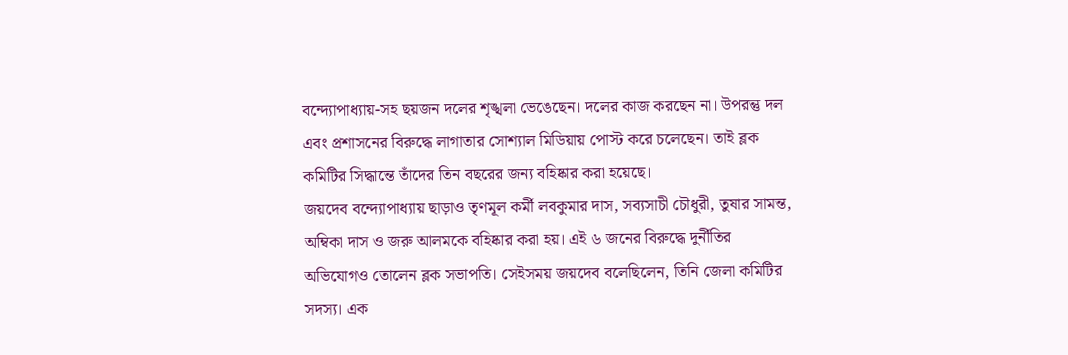বন্দ্যোপাধ্যায়-সহ ছয়জন দলের শৃঙ্খলা ভেঙেছেন। দলের কাজ করছেন না। উপরন্তু দল এবং প্রশাসনের বিরুদ্ধে লাগাতার সোশ্যাল মিডিয়ায় পোস্ট করে চলেছেন। তাই ব্লক কমিটির সিদ্ধান্তে তাঁদের তিন বছরের জন্য বহিষ্কার করা হয়েছে।
জয়দেব বন্দ্যোপাধ্যায় ছাড়াও তৃণমূল কর্মী লবকুমার দাস, সব্যসাচী চৌধুরী, তুষার সামন্ত, অম্বিকা দাস ও জরু আলমকে বহিষ্কার করা হয়। এই ৬ জনের বিরুদ্ধে দুর্নীতির অভিযোগও তোলেন ব্লক সভাপতি। সেইসময় জয়দেব বলেছিলেন, তিনি জেলা কমিটির সদস্য। এক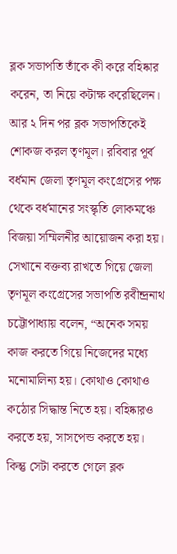ব্লক সভাপতি তাঁকে কী করে বহিষ্কার করেন, তা নিয়ে কটাক্ষ করেছিলেন।
আর ২ দিন পর ব্লক সভাপতিকেই শোকজ করল তৃণমূল। রবিবার পূর্ব বর্ধমান জেলা তৃণমূল কংগ্রেসের পক্ষ থেকে বর্ধমানের সংস্কৃতি লোকমঞ্চে বিজয়া সম্মিলনীর আয়োজন করা হয়। সেখানে বক্তব্য রাখতে গিয়ে জেলা তৃণমূল কংগ্রেসের সভাপতি রবীন্দ্রনাথ চট্টোপাধ্যায় বলেন, “অনেক সময় কাজ করতে গিয়ে নিজেদের মধ্যে মনোমালিন্য হয়। কোথাও কোথাও কঠোর সিদ্ধান্ত নিতে হয়। বহিষ্কারও করতে হয়, সাসপেন্ড করতে হয়। কিন্তু সেটা করতে গেলে ব্লক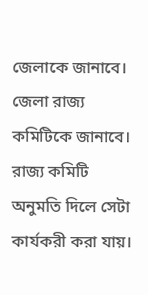জেলাকে জানাবে। জেলা রাজ্য কমিটিকে জানাবে। রাজ্য কমিটি অনুমতি দিলে সেটা কার্যকরী করা যায়।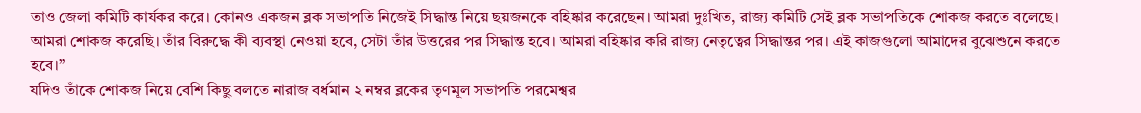তাও জেলা কমিটি কার্যকর করে। কোনও একজন ব্লক সভাপতি নিজেই সিদ্ধান্ত নিয়ে ছয়জনকে বহিষ্কার করেছেন। আমরা দুঃখিত, রাজ্য কমিটি সেই ব্লক সভাপতিকে শোকজ করতে বলেছে। আমরা শোকজ করেছি। তাঁর বিরুদ্ধে কী ব্যবস্থা নেওয়া হবে, সেটা তাঁর উত্তরের পর সিদ্ধান্ত হবে। আমরা বহিষ্কার করি রাজ্য নেতৃত্বের সিদ্ধান্তর পর। এই কাজগুলো আমাদের বুঝেশুনে করতে হবে।”
যদিও তাঁকে শোকজ নিয়ে বেশি কিছু বলতে নারাজ বর্ধমান ২ নম্বর ব্লকের তৃণমূল সভাপতি পরমেশ্বর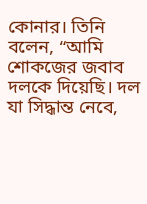কোনার। তিনি বলেন, “আমি শোকজের জবাব দলকে দিয়েছি। দল যা সিদ্ধান্ত নেবে,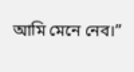আমি মেনে নেব।”